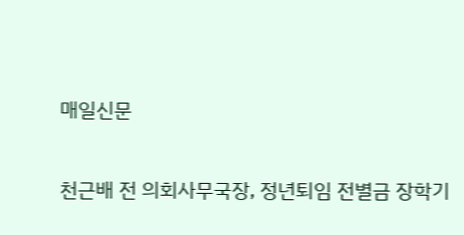매일신문

천근배 전 의회사무국장, 정년퇴임 전별금 장학기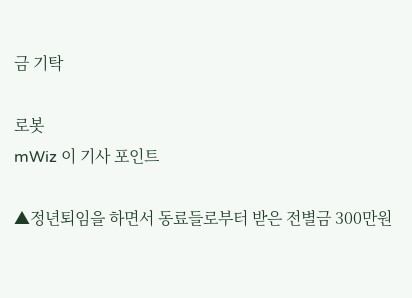금 기탁

로봇
mWiz 이 기사 포인트

▲정년퇴임을 하면서 동료들로부터 받은 전별금 300만원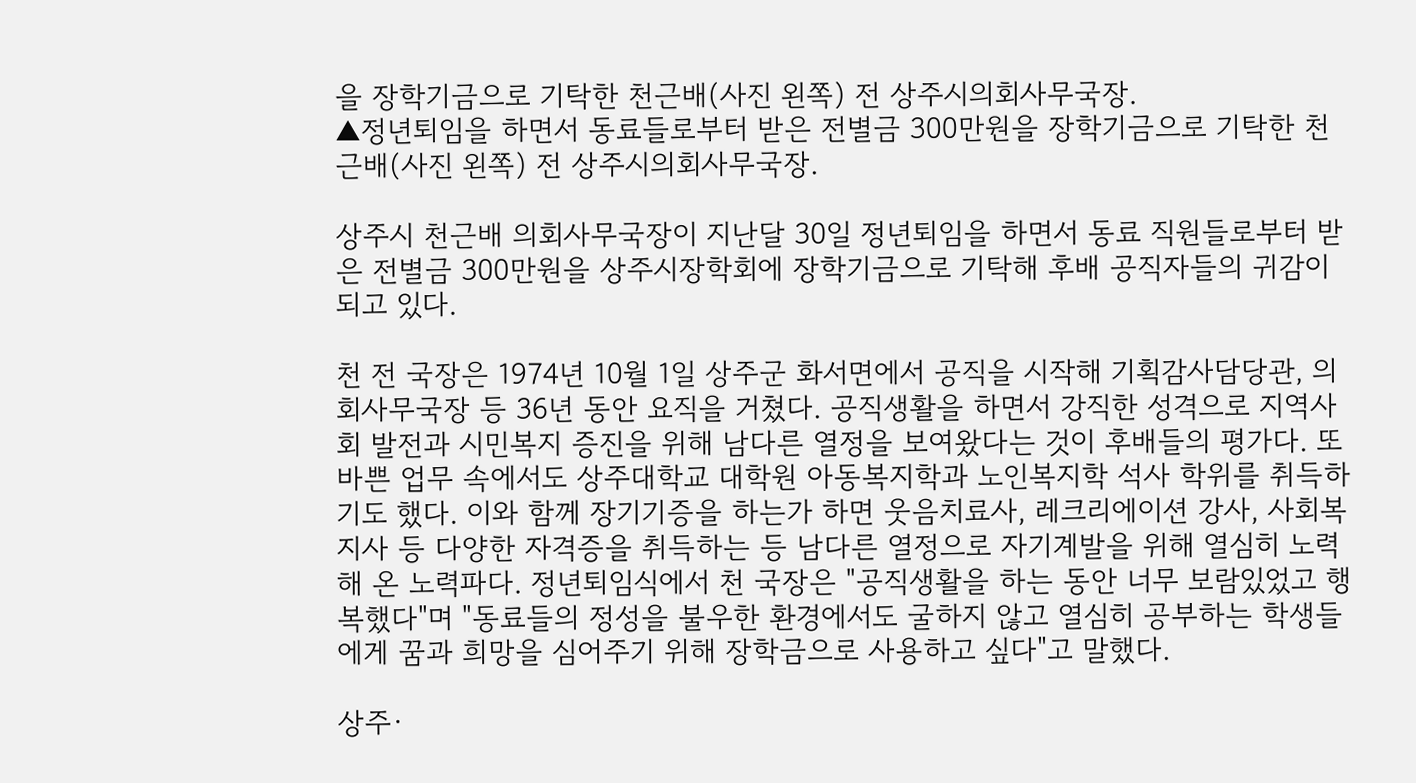을 장학기금으로 기탁한 천근배(사진 왼쪽) 전 상주시의회사무국장.
▲정년퇴임을 하면서 동료들로부터 받은 전별금 300만원을 장학기금으로 기탁한 천근배(사진 왼쪽) 전 상주시의회사무국장.

상주시 천근배 의회사무국장이 지난달 30일 정년퇴임을 하면서 동료 직원들로부터 받은 전별금 300만원을 상주시장학회에 장학기금으로 기탁해 후배 공직자들의 귀감이 되고 있다.

천 전 국장은 1974년 10월 1일 상주군 화서면에서 공직을 시작해 기획감사담당관, 의회사무국장 등 36년 동안 요직을 거쳤다. 공직생활을 하면서 강직한 성격으로 지역사회 발전과 시민복지 증진을 위해 남다른 열정을 보여왔다는 것이 후배들의 평가다. 또 바쁜 업무 속에서도 상주대학교 대학원 아동복지학과 노인복지학 석사 학위를 취득하기도 했다. 이와 함께 장기기증을 하는가 하면 웃음치료사, 레크리에이션 강사, 사회복지사 등 다양한 자격증을 취득하는 등 남다른 열정으로 자기계발을 위해 열심히 노력해 온 노력파다. 정년퇴임식에서 천 국장은 "공직생활을 하는 동안 너무 보람있었고 행복했다"며 "동료들의 정성을 불우한 환경에서도 굴하지 않고 열심히 공부하는 학생들에게 꿈과 희망을 심어주기 위해 장학금으로 사용하고 싶다"고 말했다.

상주·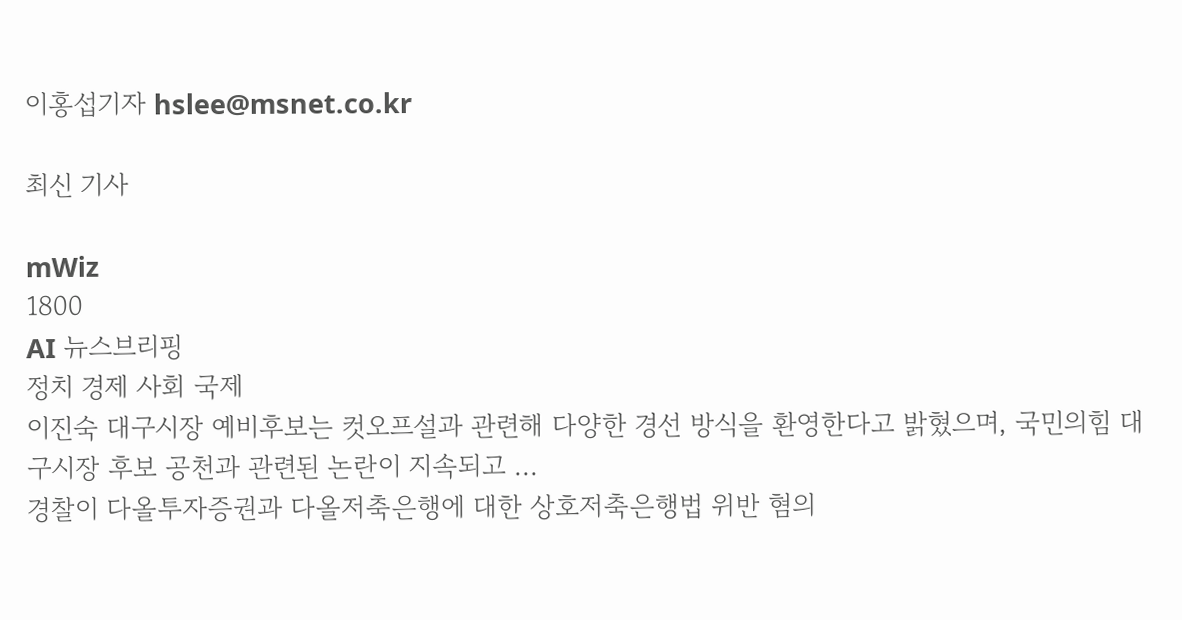이홍섭기자 hslee@msnet.co.kr

최신 기사

mWiz
1800
AI 뉴스브리핑
정치 경제 사회 국제
이진숙 대구시장 예비후보는 컷오프설과 관련해 다양한 경선 방식을 환영한다고 밝혔으며, 국민의힘 대구시장 후보 공천과 관련된 논란이 지속되고 ...
경찰이 다올투자증권과 다올저축은행에 대한 상호저축은행법 위반 혐의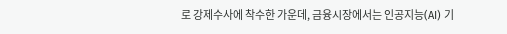로 강제수사에 착수한 가운데, 금융시장에서는 인공지능(AI) 기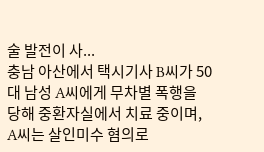술 발전이 사...
충남 아산에서 택시기사 B씨가 50대 남성 A씨에게 무차별 폭행을 당해 중환자실에서 치료 중이며, A씨는 살인미수 혐의로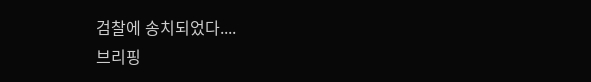검찰에 송치되었다....
브리핑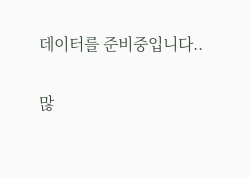데이터를 준비중입니다..

많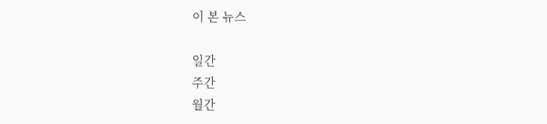이 본 뉴스

일간
주간
월간